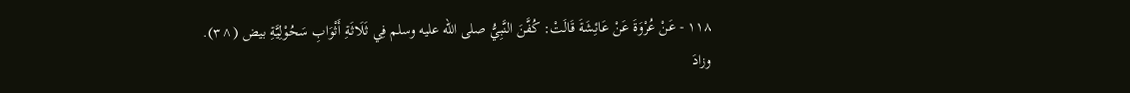١١٨ - عَنْ عُرْوَةَ عَنْ عَائِشَةَ قَالَتْ: كُفَّنَ النَّبِيُّ صلى الله عليه وسلم فِي ثَلَاثَةِ أَثْوَابِ سَحُوْلِيَّةِ بيض (^٣).
وزادَ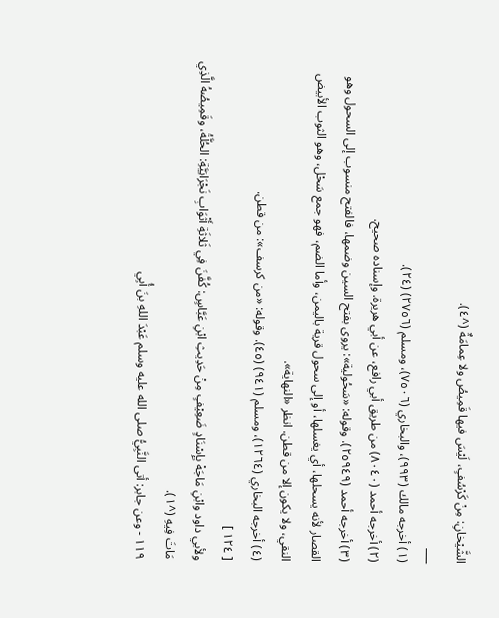الشَّيْخانِ: مِنْ كَرْسُفٍ، لَيْسَ فيها قَمِيصُ ولا عِمامَةٌ (^٤).
___
(١) أخرجه مالك (٩٩٣)، والبخاري (٧٥٠٦)، ومسلم (٢٧٥٦) (٢٤).
(٢) أخرجه أحمد (٨٠٤٠) من طريق أبي رافع، عن أبي هريرة. وإسناده صحيح.
(٣) أخرجه أحمد (٢٥٩٤٩). وقوله: «سَحُولية»: يروى بفتح السين وضمها، فالفتح منسوب إلى السحول وهو القصار لأنه يسحلها، أي يغسلها، أو إلى سحول قرية باليمن، وأما الضم، فهو جمع سَحْل، وهو الثوب الأبيض النقي، ولا يكون إلا من قطن. انظر «النهاية».
(٤) أخرجه البخاري (١٢٦٤)، ومسلم (٩٤١) (٤٥). وقوله: «من كرسف»: من قطن.
[ ١٢٤ ]
ولأبي داود وابْنِ مَاجَهْ بِإِسْنَادٍ ضَعِيْفٍ مِنْ حَدِيثِ ابْنِ عَبَّاسٍ: كُفَّنَ فِي ثَلاثَةِ أَثْوَابِ نَجْرَانِيَّةِ: الحُلَّةُ، وقَمِيصُهُ الَّذِي مَاتَ فِيهِ (^١).
١١٩ - وعن جابر: أتى النَّبِيُّ صلى الله عليه وسلم عَبْدَ اللهِ بنَ أُبِي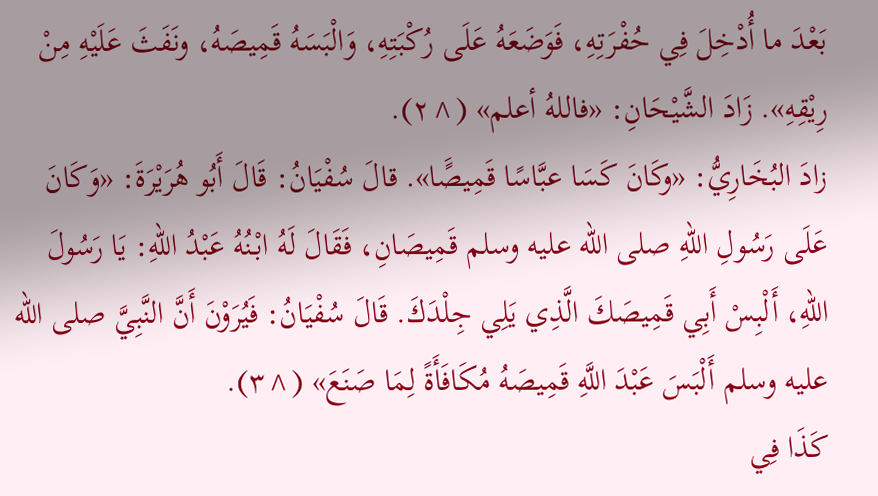بَعْدَ ما أُدْخِلَ فِي حُفْرَتِهِ، فَوَضَعَهُ عَلَى رُكْبَتِهِ، وَالْبَسَهُ قَمِيصَهُ، ونَفَثَ عَلَيْهِ مِنْ رِيْقِهِ». زَادَ الشَّيْحَانِ: «فاللهُ أعلم» (^٢).
زادَ البُخَارِيُّ: «وكَانَ كَسَا عبَّاسًا قَمِيصًَا». قالَ سُفْيَانُ: قَالَ أَبُو هُرَيْرَةَ: «وَكَانَ عَلَى رَسُولِ اللهِ صلى الله عليه وسلم قَمِيصَانِ، فَقَالَ لَهُ ابْنُهُ عَبْدُ اللهِ: يَا رَسُولَ اللهِ، أَلْبِسْ أَبِي قَمِيصَكَ الَّذِي يَلِي جِلْدَكَ. قَالَ سُفْيَانُ: فَيُرَوْنَ أَنَّ النَّبِيَّ صلى الله عليه وسلم أَلْبَسَ عَبْدَ اللَّهِ قَمِيصَهُ مُكَافَأَةً لِمَا صَنَعَ» (^٣).
كَذَا فِي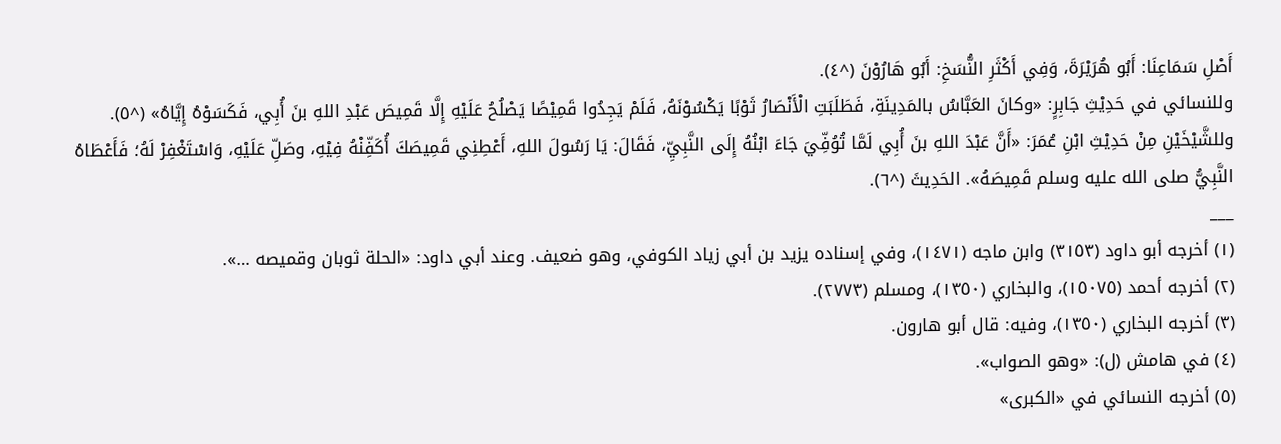أَصْلِ سَمَاعِنَا: أَبُو هُرَيْرَةَ، وَفِي أَكْثَرِ النُّسَخِ: أَبُو هَارُوْنَ (^٤).
وللنسائي في حَدِيْثِ جَابِرٍ: «وكانَ العَبَّاسُ بالمَدِينَةِ، فَطَلَبَتِ الْأَنْصَارُ ثَوْبًا يَكْسُوْنَهُ، فَلَمْ يَجِدُوا قَمِيْصًا يَصْلُحُ عَلَيْهِ إِلَّا قَمِيصَ عَبْدِ اللهِ بنَ أُبِي، فَكَسَوْهُ إِيَّاهُ» (^٥).
وللشَّيْخَيْنِ مِنْ حَدِيْثِ ابْنِ عُمَرَ: «أَنَّ عَبْدَ اللهِ بنَ أُبِي لَمَّا تُوُفِّيَ جَاءَ ابْنُهُ إِلَى النَّبِيِّ، فَقَالَ: يَا رَسُولَ اللهِ، أَعْطِنِي قَمِيصَكَ أُكَفِّنْهُ فِيْهِ، وصَلِّ عَلَيْهِ، وَاسْتَغْفِرْ لَهُ؛ فَأَعْطَاهُ النَّبِيُّ صلى الله عليه وسلم قَمِيصَهُ». الحَدِيثَ (^٦).
___
(١) أخرجه أبو داود (٣١٥٣) وابن ماجه (١٤٧١)، وفي إسناده يزيد بن أبي زياد الكوفي، وهو ضعيف. وعند أبي داود: «الحلة ثوبان وقميصه …».
(٢) أخرجه أحمد (١٥٠٧٥)، والبخاري (١٣٥٠)، ومسلم (٢٧٧٣).
(٣) أخرجه البخاري (١٣٥٠)، وفيه: قال أبو هارون.
(٤) في هامش (ل): «وهو الصواب».
(٥) أخرجه النسائي في «الكبرى»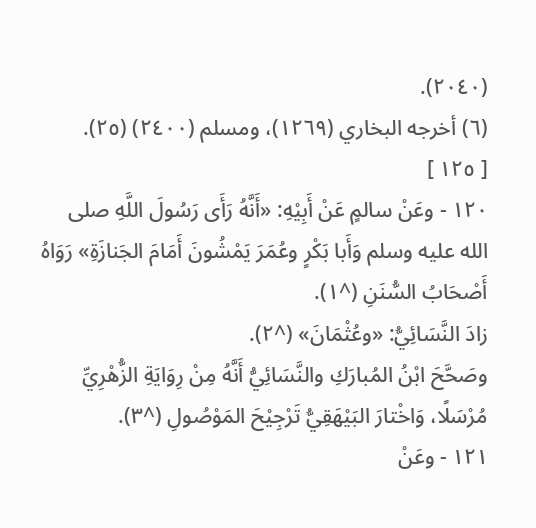(٢٠٤٠).
(٦) أخرجه البخاري (١٢٦٩)، ومسلم (٢٤٠٠) (٢٥).
[ ١٢٥ ]
١٢٠ - وعَنْ سالمٍ عَنْ أَبِيْهِ: «أَنَّهُ رَأَى رَسُولَ اللَّهِ صلى الله عليه وسلم وَأَبا بَكْرٍ وعُمَرَ يَمْشُونَ أَمَامَ الجَنازَةِ» رَوَاهُ أَصْحَابُ السُّنَنِ (^١).
زادَ النَّسَائِيُّ: «وعُثْمَانَ» (^٢).
وصَحَّحَ ابْنُ المُبارَكِ والنَّسَائِيُّ أَنَّهُ مِنْ رِوَايَةِ الزُّهْرِيِّ مُرْسَلًا، وَاخْتارَ البَيْهَقِيُّ تَرْجِيْحَ المَوْصُولِ (^٣).
١٢١ - وعَنْ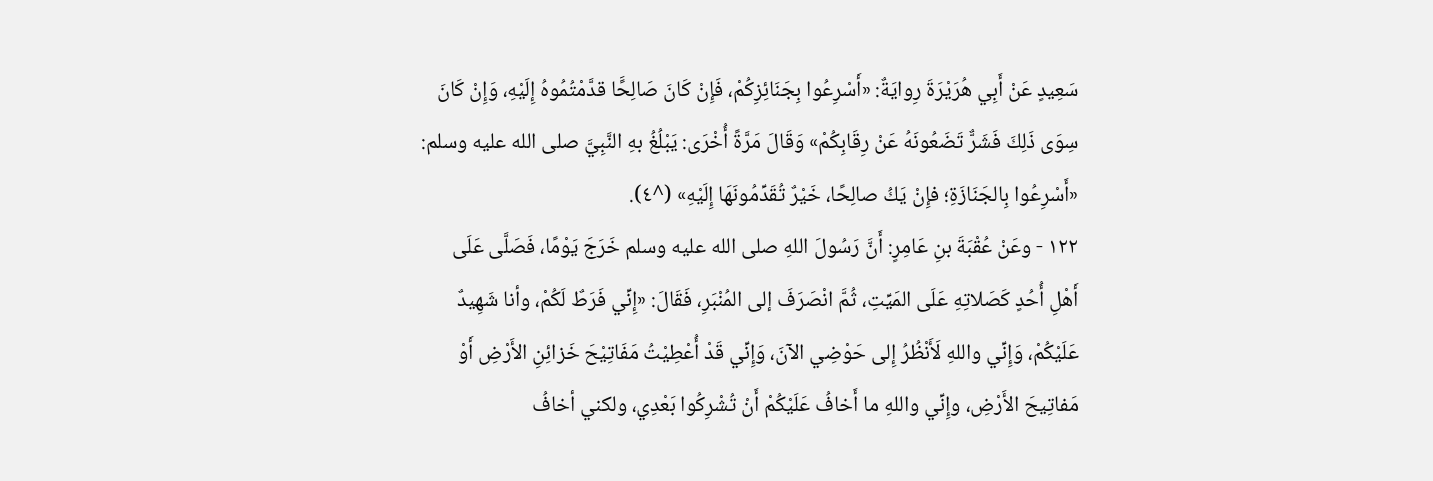سَعِيدٍ عَنْ أَبِي هُرَيْرَةَ رِوايَةٌ: «أَسْرِعُوا بِجَنَائِزِكُمْ، فَإِنْ كَانَ صَالِحًَا قدَّمْتُمُوهُ إِلَيْهِ، وَإِنْ كَانَ سِوَى ذَلِكَ فَشَرٌّ تَضَعُونَهُ عَنْ رِقَابِكُمْ» وَقَالَ مَرَّةً أُخْرَى: يَبْلُغُ بهِ النَّبِيَّ صلى الله عليه وسلم: «أَسْرِعُوا بِالجَنَازَةِ؛ فإِنْ يَكُ صالِحًا، خَيْرٌ تُقَدِّمُونَهَا إِلَيْهِ» (^٤).
١٢٢ - وعَنْ عُقْبَةَ بنِ عَامِرٍ: أَنَّ رَسُولَ اللهِ صلى الله عليه وسلم خَرَجَ يَوْمًا، فَصَلَّى عَلَى أَهْلِ أُحُدٍ كَصَلاتِهِ عَلَى المَيِّتِ، ثُمَّ انْصَرَفَ إلى المُنْبَرِ، فَقَالَ: «إِنِّي فَرَطٌ لَكُمْ، وأنا شَهِيدٌ عَلَيْكُمْ، وَإِنِّي واللهِ لَأَنْظُرُ إِلى حَوْضِي الآنَ، وَإِنِّي قَدْ أُعْطِيْتُ مَفَاتِيْحَ خَزائِنِ الأَرْضِ أَوْ مَفاتِيحَ الأَرْضِ، وإِنِّي واللهِ ما أَخافُ عَلَيْكُمْ أَنْ تُشْرِكُوا بَعْدِي، ولكني أخافُ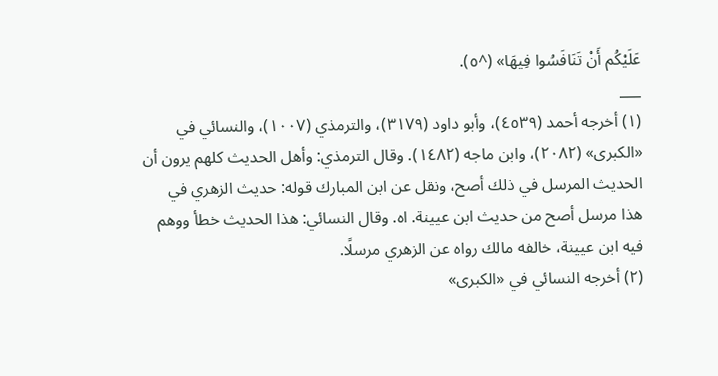عَلَيْكُم أَنْ تَنَافَسُوا فِيهَا» (^٥).
___
(١) أخرجه أحمد (٤٥٣٩)، وأبو داود (٣١٧٩)، والترمذي (١٠٠٧)، والنسائي في «الكبرى» (٢٠٨٢)، وابن ماجه (١٤٨٢). وقال الترمذي: وأهل الحديث كلهم يرون أن الحديث المرسل في ذلك أصح، ونقل عن ابن المبارك قوله: حديث الزهري في هذا مرسل أصح من حديث ابن عيينة. اه. وقال النسائي: هذا الحديث خطأ ووهم فيه ابن عيينة، خالفه مالك رواه عن الزهري مرسلًا.
(٢) أخرجه النسائي في «الكبرى»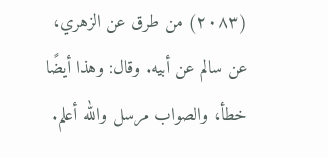(٢٠٨٣) من طرق عن الزهري، عن سالم عن أبيه. وقال: وهذا أيضًا خطأ، والصواب مرسل والله أعلم.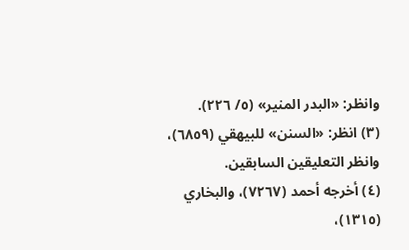وانظر: «البدر المنير» (٥/ ٢٢٦).
(٣) انظر: «السنن» للبيهقي (٦٨٥٩)، وانظر التعليقين السابقين.
(٤) أخرجه أحمد (٧٢٦٧)، والبخاري (١٣١٥)،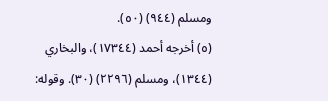ومسلم (٩٤٤) (٥٠).
(٥) أخرجه أحمد (١٧٣٤٤)، والبخاري (١٣٤٤)، ومسلم (٢٢٩٦) (٣٠). وقوله: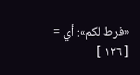«فرط لكم»: أي =
[ ١٢٦ ]